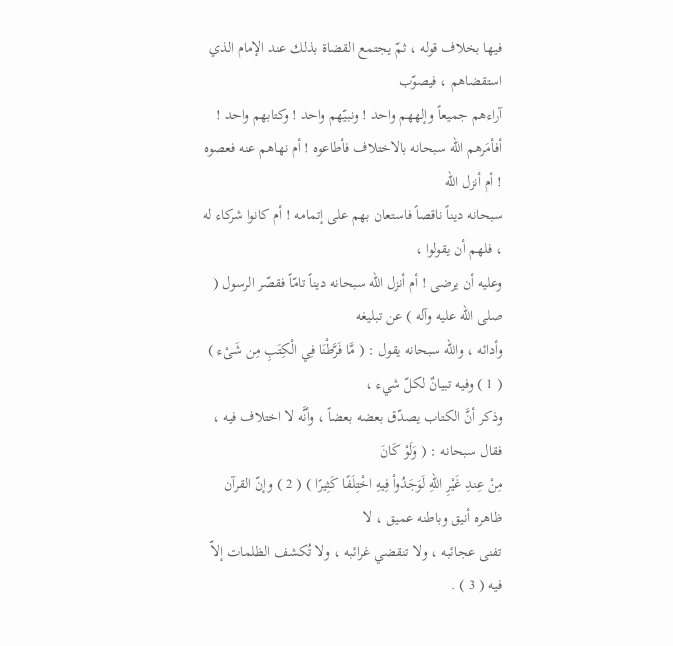فيها بخلاف قوله ، ثمّ يجتمع القضاة بذلك عند الإمام الذي استقضاهم ، فيصوّب
آراءهم جميعاً وإلههم واحد ! ونبيّهم واحد ! وكتابهم واحد !
أفأمَرهم الله سبحانه بالاختلاف فأطاعوه ! أم نهاهم عنه فعصوه ! أم أنزل الله
سبحانه ديناً ناقصاً فاستعان بهم على إتمامه ! أم كانوا شركاء له ، فلهم أن يقولوا ،
وعليه أن يرضى ! أم أنزل الله سبحانه ديناً تامّاً فقصّر الرسول ( صلى الله عليه وآله ) عن تبليغه
وأدائه ، والله سبحانه يقول : ( مَّا فَرَّطْنَا فِي الْكِتَبِ مِن شَىْء ) ( 1 ) وفيه تبيانٌ لكلّ شيء ،
وذكر أنَّ الكتاب يصدّق بعضه بعضاً ، وأنَّه لا اختلاف فيه ، فقال سبحانه : ( وَلَوْ كَانَ
مِنْ عِندِ غَيْرِ اللهِ لَوَجَدُواْ فِيهِ اخْتِلَفًا كَثِيرًا ) ( 2 ) وإنّ القرآن ظاهره أنيق وباطنه عميق ، لا
تفنى عجائبه ، ولا تنقضي غرائبه ، ولا تُكشف الظلمات إلاّ فيه ( 3 ) .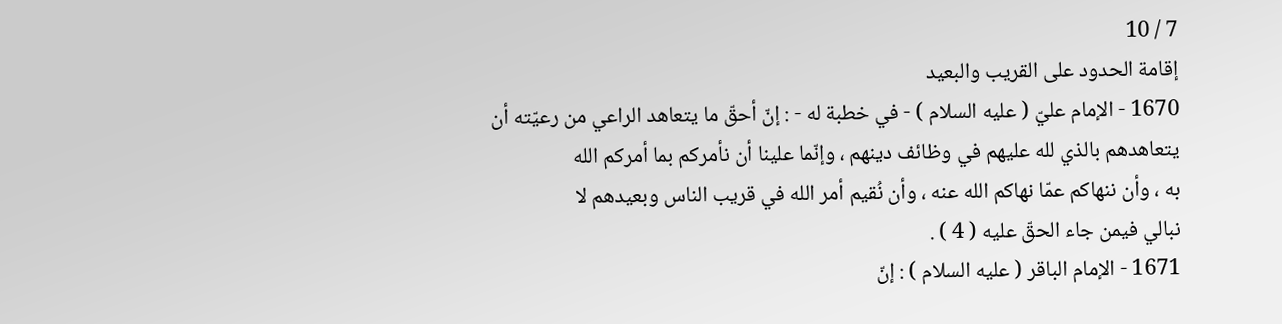7 / 10
إقامة الحدود على القريب والبعيد
1670 - الإمام عليّ ( عليه السلام ) - في خطبة له - : إنّ أحقّ ما يتعاهد الراعي من رعيّته أن
يتعاهدهم بالذي لله عليهم في وظائف دينهم ، وإنّما علينا أن نأمركم بما أمركم الله
به ، وأن ننهاكم عمّا نهاكم الله عنه ، وأن نُقيم أمر الله في قريب الناس وبعيدهم لا
نبالي فيمن جاء الحقّ عليه ( 4 ) .
1671 - الإمام الباقر ( عليه السلام ) : إنّ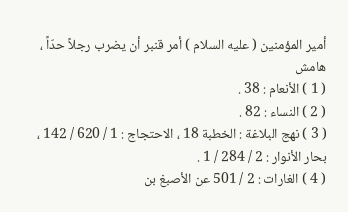أمير المؤمنين ( عليه السلام ) أمر قنبر أن يضرب رجلاً حدّاً ،
هامش
( 1 ) الأنعام : 38 .
( 2 ) النساء : 82 .
( 3 ) نهج البلاغة : الخطبة 18 ، الاحتجاج : 1 / 620 / 142 ، بحار الأنوار : 2 / 284 / 1 .
( 4 ) الغارات : 2 / 501 عن الأصبغ بن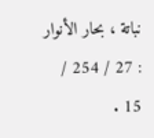نباتة ، بحار الأنوار : 27 / 254 / 15 .